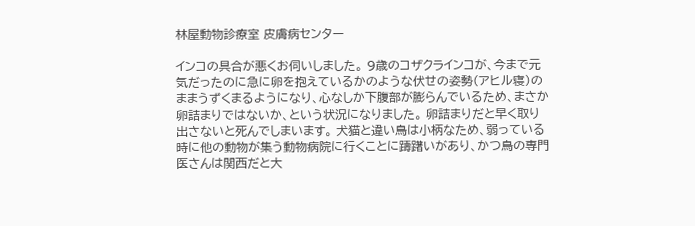林屋動物診療室 皮膚病センター

インコの具合が悪くお伺いしました。 9歳のコザクラインコが、今まで元気だったのに急に卵を抱えているかのような伏せの姿勢(アヒル寝)のままうずくまるようになり、心なしか下腹部が膨らんでいるため、まさか卵詰まりではないか、という状況になりました。 卵詰まりだと早く取り出さないと死んでしまいます。 犬猫と違い鳥は小柄なため、弱っている時に他の動物が集う動物病院に行くことに躊躇いがあり、かつ鳥の専門医さんは関西だと大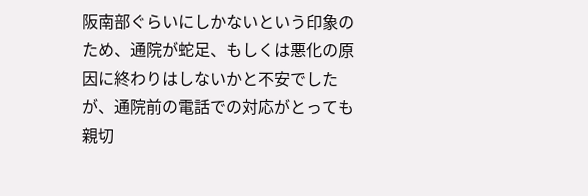阪南部ぐらいにしかないという印象のため、通院が蛇足、もしくは悪化の原因に終わりはしないかと不安でしたが、通院前の電話での対応がとっても親切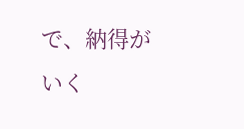で、納得がいく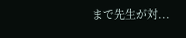まで先生が対...